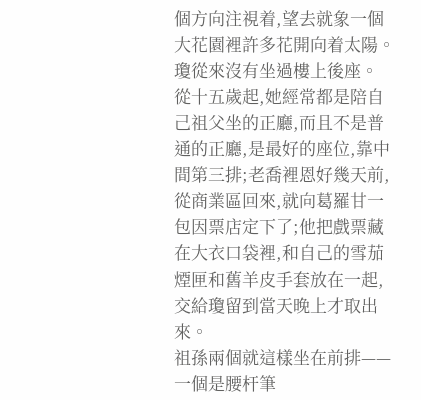個方向注視着,望去就象一個大花園裡許多花開向着太陽。
瓊從來沒有坐過樓上後座。
從十五歲起,她經常都是陪自己祖父坐的正廳,而且不是普通的正廳,是最好的座位,靠中間第三排;老喬裡恩好幾天前,從商業區回來,就向葛羅甘一包因票店定下了;他把戲票藏在大衣口袋裡,和自己的雪茄煙匣和舊羊皮手套放在一起,交給瓊留到當天晚上才取出來。
祖孫兩個就這樣坐在前排——一個是腰杆筆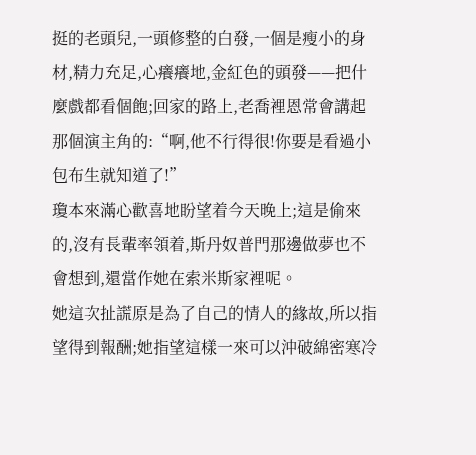挺的老頭兒,一頭修整的白發,一個是瘦小的身材,精力充足,心癢癢地,金紅色的頭發——把什麼戲都看個飽;回家的路上,老喬裡恩常會講起那個演主角的:“啊,他不行得很!你要是看過小包布生就知道了!”
瓊本來滿心歡喜地盼望着今天晚上;這是偷來的,沒有長輩率領着,斯丹奴普門那邊做夢也不會想到,還當作她在索米斯家裡呢。
她這次扯謊原是為了自己的情人的緣故,所以指望得到報酬;她指望這樣一來可以沖破綿密寒冷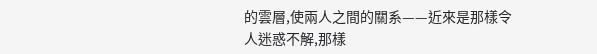的雲層,使兩人之間的關系——近來是那樣令人迷惑不解,那樣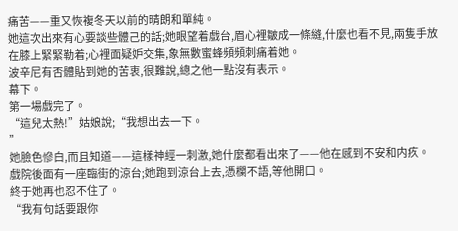痛苦——重又恢複冬天以前的晴朗和單純。
她這次出來有心要談些體己的話;她眼望着戲台,眉心裡皺成一條縫,什麼也看不見,兩隻手放在膝上緊緊勒着;心裡面疑妒交集,象無數蜜蜂頻頻刺痛着她。
波辛尼有否體貼到她的苦衷,很難說,總之他一點沒有表示。
幕下。
第一場戲完了。
“這兒太熱!”姑娘說;“我想出去一下。
”
她臉色慘白,而且知道——這樣神經一刺激,她什麼都看出來了——他在感到不安和内疚。
戲院後面有一座臨街的涼台;她跑到涼台上去,憑欄不語,等他開口。
終于她再也忍不住了。
“我有句話要跟你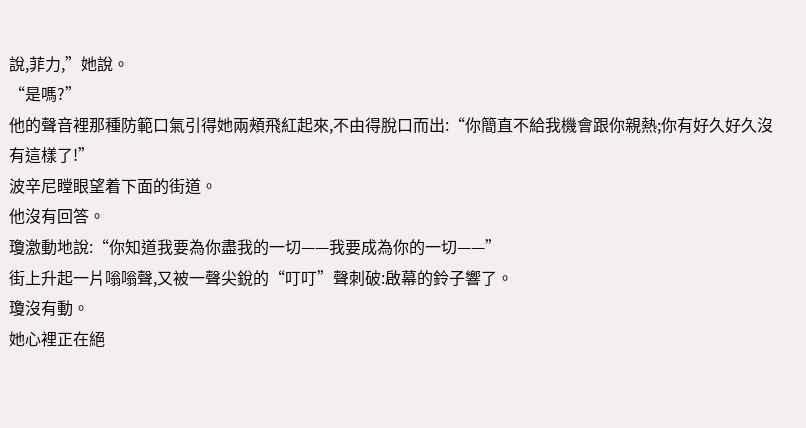說,菲力,”她說。
“是嗎?”
他的聲音裡那種防範口氣引得她兩頰飛紅起來,不由得脫口而出:“你簡直不給我機會跟你親熱;你有好久好久沒有這樣了!”
波辛尼瞠眼望着下面的街道。
他沒有回答。
瓊激動地說:“你知道我要為你盡我的一切——我要成為你的一切——”
街上升起一片嗡嗡聲,又被一聲尖銳的“叮叮”聲刺破:啟幕的鈴子響了。
瓊沒有動。
她心裡正在絕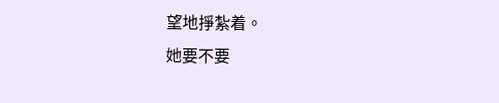望地掙紮着。
她要不要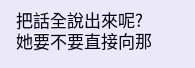把話全說出來呢?她要不要直接向那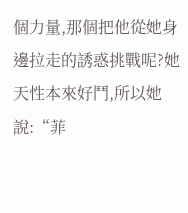個力量,那個把他從她身邊拉走的誘惑挑戰呢?她天性本來好鬥,所以她說:“菲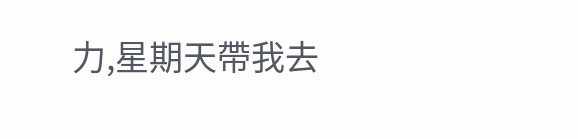力,星期天帶我去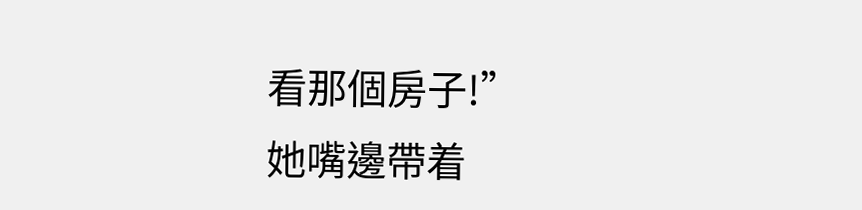看那個房子!”
她嘴邊帶着